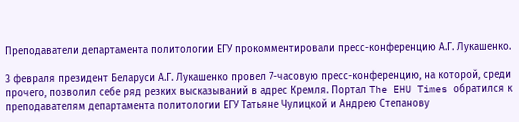Преподаватели департамента политологии ЕГУ прокомментировали пресс-конференцию А.Г. Лукашенко.

3 февраля президент Беларуси А.Г. Лукашенко провел 7-часовую пресс-конференцию, на которой, среди прочего, позволил себе ряд резких высказываний в адрес Кремля. Портал The EHU Times обратился к преподавателям департамента политологии ЕГУ Татьяне Чулицкой и Андрею Степанову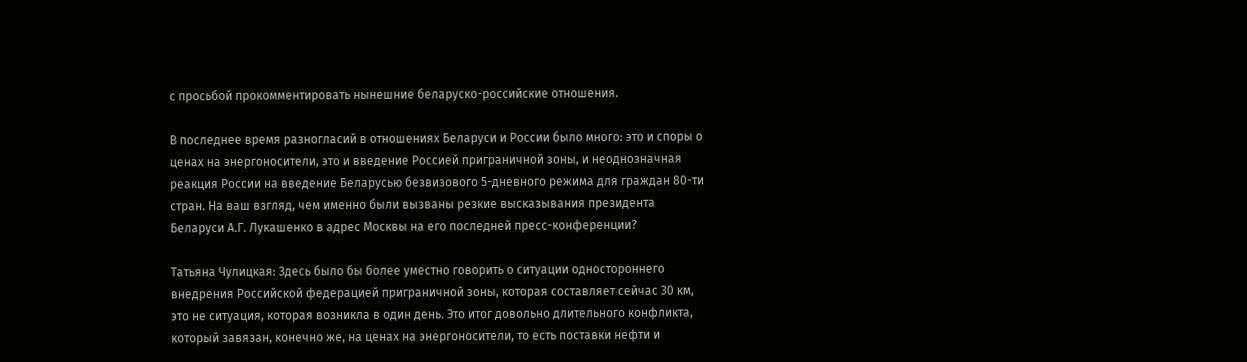с просьбой прокомментировать нынешние беларуско-российские отношения.

В последнее время разногласий в отношениях Беларуси и России было много: это и споры о ценах на энергоносители, это и введение Россией приграничной зоны, и неоднозначная реакция России на введение Беларусью безвизового 5-дневного режима для граждан 80-ти стран. На ваш взгляд, чем именно были вызваны резкие высказывания президента Беларуси А.Г. Лукашенко в адрес Москвы на его последней пресс-конференции?

Татьяна Чулицкая: Здесь было бы более уместно говорить о ситуации одностороннего внедрения Российской федерацией приграничной зоны, которая составляет сейчас 30 км, это не ситуация, которая возникла в один день. Это итог довольно длительного конфликта, который завязан, конечно же, на ценах на энергоносители, то есть поставки нефти и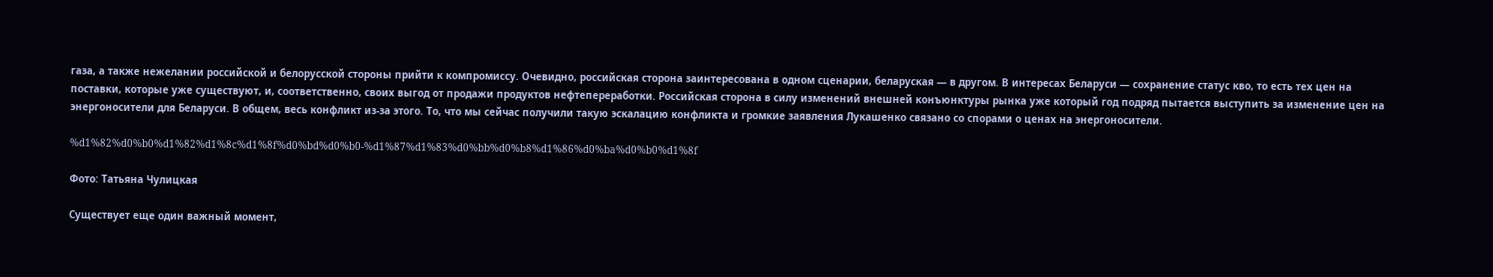газа, а также нежелании российской и белорусской стороны прийти к компромиссу. Очевидно, российская сторона заинтересована в одном сценарии, беларуская — в другом. В интересах Беларуси — сохранение статус кво, то есть тех цен на поставки, которые уже существуют, и, соответственно, своих выгод от продажи продуктов нефтепереработки. Российская сторона в силу изменений внешней конъюнктуры рынка уже который год подряд пытается выступить за изменение цен на энергоносители для Беларуси. В общем, весь конфликт из-за этого. То, что мы сейчас получили такую эскалацию конфликта и громкие заявления Лукашенко связано со спорами о ценах на энергоносители.

%d1%82%d0%b0%d1%82%d1%8c%d1%8f%d0%bd%d0%b0-%d1%87%d1%83%d0%bb%d0%b8%d1%86%d0%ba%d0%b0%d1%8f

Фото: Татьяна Чулицкая

Существует еще один важный момент,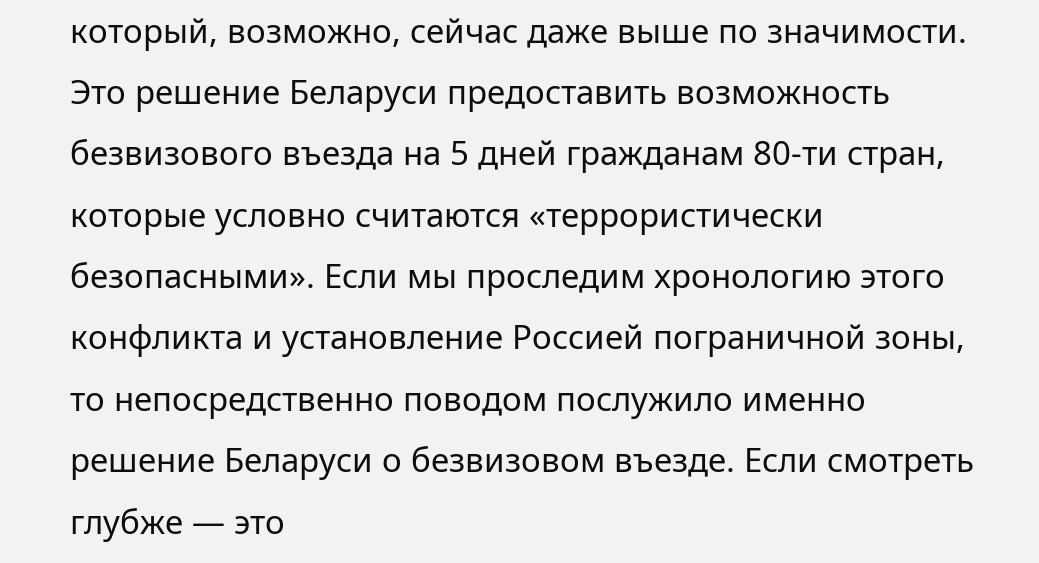который, возможно, сейчас даже выше по значимости. Это решение Беларуси предоставить возможность безвизового въезда на 5 дней гражданам 80-ти стран, которые условно считаются «террористически безопасными». Если мы проследим хронологию этого конфликта и установление Россией пограничной зоны, то непосредственно поводом послужило именно решение Беларуси о безвизовом въезде. Если смотреть глубже — это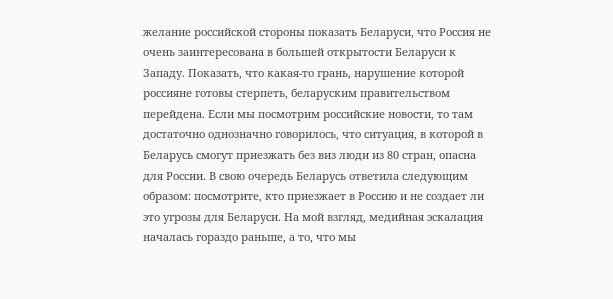желание российской стороны показать Беларуси, что Россия не очень заинтересована в большей открытости Беларуси к Западу. Показать, что какая-то грань, нарушение которой россияне готовы стерпеть, беларуским правительством перейдена. Если мы посмотрим российские новости, то там достаточно однозначно говорилось, что ситуация, в которой в Беларусь смогут приезжать без виз люди из 80 стран, опасна для России. В свою очередь Беларусь ответила следующим образом: посмотрите, кто приезжает в Россию и не создает ли это угрозы для Беларуси. На мой взгляд, медийная эскалация началась гораздо раньше, а то, что мы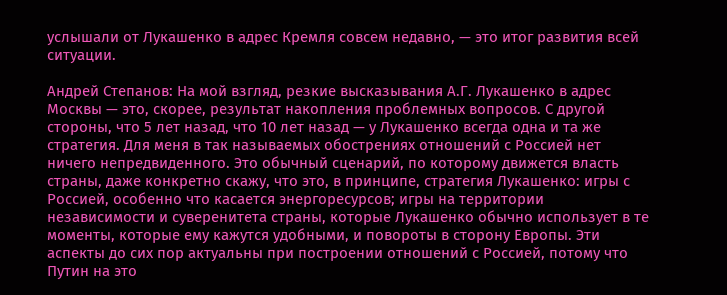услышали от Лукашенко в адрес Кремля совсем недавно, — это итог развития всей ситуации.

Андрей Степанов: На мой взгляд, резкие высказывания А.Г. Лукашенко в адрес Москвы — это, скорее, результат накопления проблемных вопросов. С другой стороны, что 5 лет назад, что 10 лет назад — у Лукашенко всегда одна и та же стратегия. Для меня в так называемых обострениях отношений с Россией нет ничего непредвиденного. Это обычный сценарий, по которому движется власть страны, даже конкретно скажу, что это, в принципе, стратегия Лукашенко: игры с Россией, особенно что касается энергоресурсов; игры на территории независимости и суверенитета страны, которые Лукашенко обычно использует в те моменты, которые ему кажутся удобными, и повороты в сторону Европы. Эти аспекты до сих пор актуальны при построении отношений с Россией, потому что Путин на это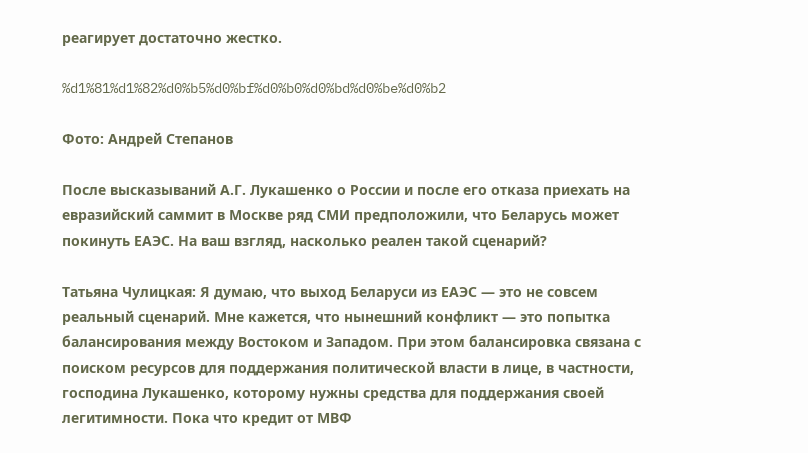реагирует достаточно жестко.

%d1%81%d1%82%d0%b5%d0%bf%d0%b0%d0%bd%d0%be%d0%b2

Фото: Андрей Степанов

После высказываний А.Г. Лукашенко о России и после его отказа приехать на евразийский саммит в Москве ряд СМИ предположили, что Беларусь может покинуть ЕАЭС. На ваш взгляд, насколько реален такой сценарий?

Татьяна Чулицкая: Я думаю, что выход Беларуси из ЕАЭС — это не совсем реальный сценарий. Мне кажется, что нынешний конфликт — это попытка балансирования между Востоком и Западом. При этом балансировка связана с поиском ресурсов для поддержания политической власти в лице, в частности, господина Лукашенко, которому нужны средства для поддержания своей легитимности. Пока что кредит от МВФ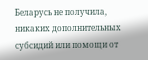Беларусь не получила, никаких дополнительных субсидий или помощи от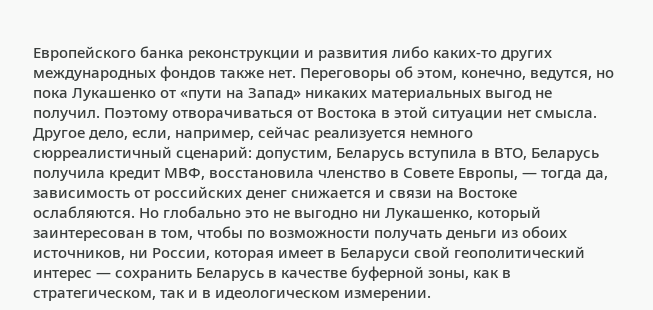Европейского банка реконструкции и развития либо каких-то других международных фондов также нет. Переговоры об этом, конечно, ведутся, но пока Лукашенко от «пути на Запад» никаких материальных выгод не получил. Поэтому отворачиваться от Востока в этой ситуации нет смысла. Другое дело, если, например, сейчас реализуется немного сюрреалистичный сценарий: допустим, Беларусь вступила в ВТО, Беларусь получила кредит МВФ, восстановила членство в Совете Европы, — тогда да, зависимость от российских денег снижается и связи на Востоке ослабляются. Но глобально это не выгодно ни Лукашенко, который заинтересован в том, чтобы по возможности получать деньги из обоих источников, ни России, которая имеет в Беларуси свой геополитический интерес — сохранить Беларусь в качестве буферной зоны, как в стратегическом, так и в идеологическом измерении.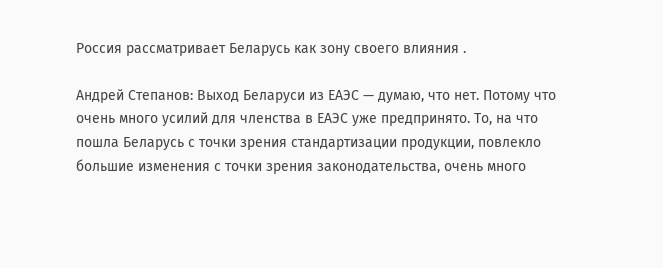Россия рассматривает Беларусь как зону своего влияния .

Андрей Степанов: Выход Беларуси из ЕАЭС — думаю, что нет. Потому что очень много усилий для членства в ЕАЭС уже предпринято. То, на что пошла Беларусь с точки зрения стандартизации продукции, повлекло большие изменения с точки зрения законодательства, очень много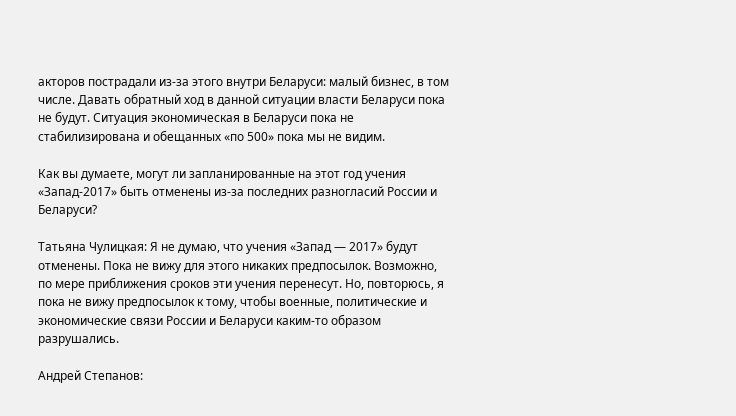акторов пострадали из-за этого внутри Беларуси: малый бизнес, в том числе. Давать обратный ход в данной ситуации власти Беларуси пока не будут. Ситуация экономическая в Беларуси пока не стабилизирована и обещанных «по 500» пока мы не видим.

Как вы думаете, могут ли запланированные на этот год учения «Запад-2017» быть отменены из-за последних разногласий России и Беларуси?

Татьяна Чулицкая: Я не думаю, что учения «Запад — 2017» будут отменены. Пока не вижу для этого никаких предпосылок. Возможно, по мере приближения сроков эти учения перенесут. Но, повторюсь, я пока не вижу предпосылок к тому, чтобы военные, политические и экономические связи России и Беларуси каким-то образом разрушались.

Андрей Степанов: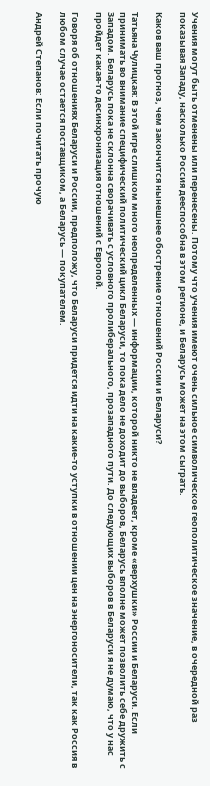Учения могут быть отменены или перенесены. Потому что учения имеют очень сильное символическое геополитическое значение, в очередной раз показывая Западу, насколько Россия дееспособна в этом регионе, и Беларусь может на этом сыграть.

Каков ваш прогноз, чем закончится нынешнее обострение отношений России и Беларуси?

Татьяна Чулицкая: В этой игре слишком много неопределенных — информации, которой никто не владеет, кроме «верхушки» России и Беларуси. Если принимать во внимание специфический политический цикл Беларуси, то пока дело не доходит до выборов, Беларусь вполне может позволить себе дружить с Западом. Беларусь пока не склонна сворачивать с условного пролиберального, прозападного пути. До следующих выборов в Беларуси я не думаю, что у нас пройдет какая-то десинхронизация отношений с Европой.

Говоря об отношениях Беларуси и России, предположу, что Беларуси придется идти на какие-то уступки в отношении цен на энергоносители, так как Россия в любом случае остается поставщиком, а Беларусь — покупателем.

Андрей Степанов: Если почитать прочую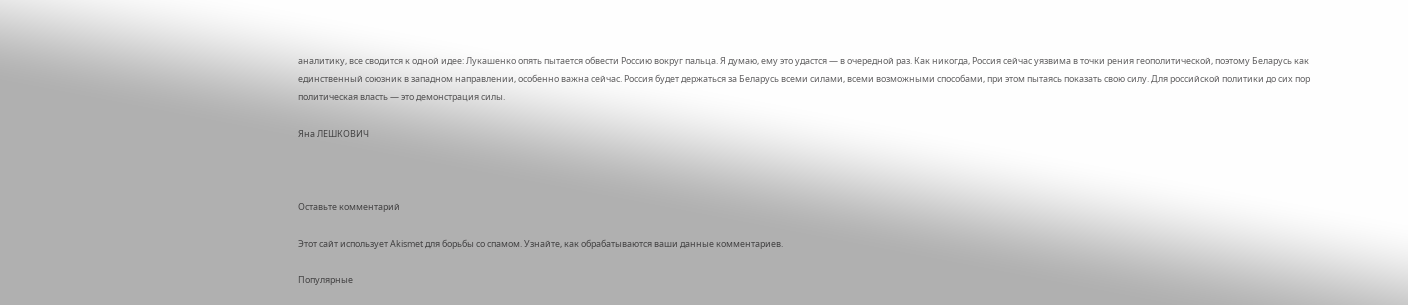аналитику, все сводится к одной идее: Лукашенко опять пытается обвести Россию вокруг пальца. Я думаю, ему это удастся — в очередной раз. Как никогда, Россия сейчас уязвима в точки рения геополитической, поэтому Беларусь как единственный союзник в западном направлении, особенно важна сейчас. Россия будет держаться за Беларусь всеми силами, всеми возможными способами, при этом пытаясь показать свою силу. Для российской политики до сих пор политическая власть — это демонстрация силы.

Яна ЛЕШКОВИЧ



Оставьте комментарий

Этот сайт использует Akismet для борьбы со спамом. Узнайте, как обрабатываются ваши данные комментариев.

Популярные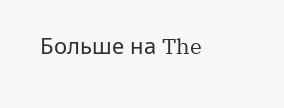Больше на The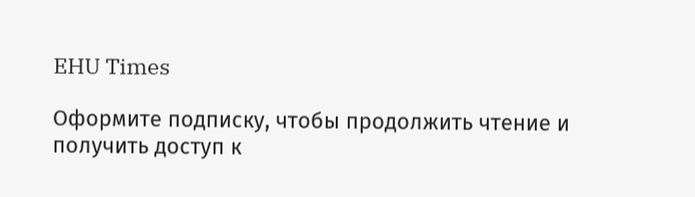EHU Times

Оформите подписку, чтобы продолжить чтение и получить доступ к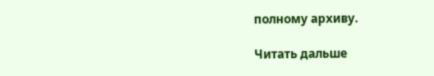полному архиву.

Читать дальше